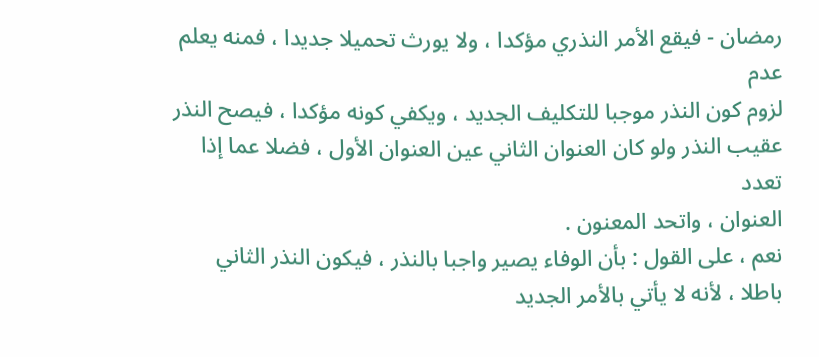رمضان - فيقع الأمر النذري مؤكدا ، ولا يورث تحميلا جديدا ، فمنه يعلم عدم
لزوم كون النذر موجبا للتكليف الجديد ، ويكفي كونه مؤكدا ، فيصح النذر
عقيب النذر ولو كان العنوان الثاني عين العنوان الأول ، فضلا عما إذا تعدد
العنوان ، واتحد المعنون .
نعم ، على القول : بأن الوفاء يصير واجبا بالنذر ، فيكون النذر الثاني
باطلا ، لأنه لا يأتي بالأمر الجديد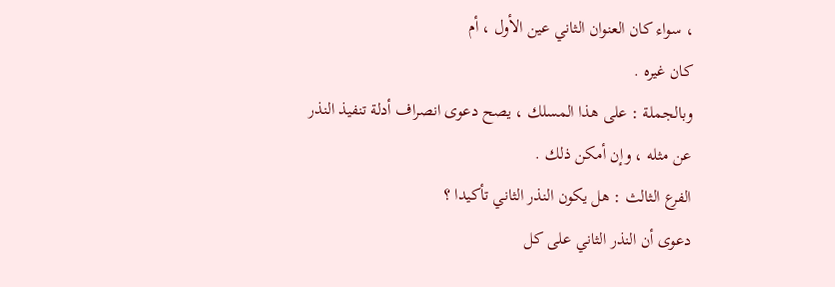، سواء كان العنوان الثاني عين الأول ، أم
كان غيره .
وبالجملة : على هذا المسلك ، يصح دعوى انصراف أدلة تنفيذ النذر
عن مثله ، وإن أمكن ذلك .
الفرع الثالث : هل يكون النذر الثاني تأكيدا ؟
دعوى أن النذر الثاني على كل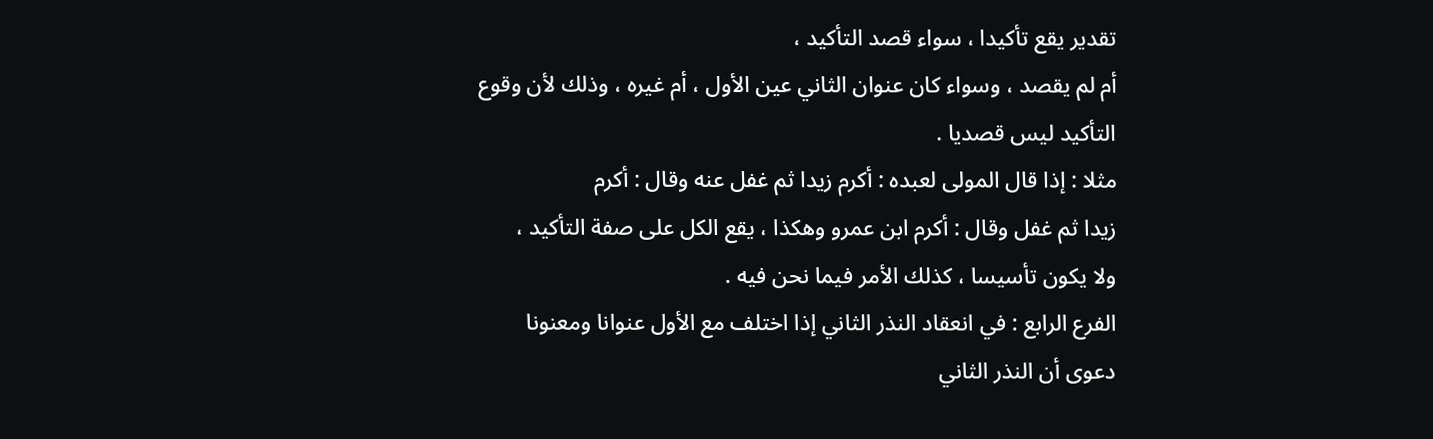تقدير يقع تأكيدا ، سواء قصد التأكيد ،
أم لم يقصد ، وسواء كان عنوان الثاني عين الأول ، أم غيره ، وذلك لأن وقوع
التأكيد ليس قصديا .
مثلا : إذا قال المولى لعبده : أكرم زيدا ثم غفل عنه وقال : أكرم
زيدا ثم غفل وقال : أكرم ابن عمرو وهكذا ، يقع الكل على صفة التأكيد ،
ولا يكون تأسيسا ، كذلك الأمر فيما نحن فيه .
الفرع الرابع : في انعقاد النذر الثاني إذا اختلف مع الأول عنوانا ومعنونا
دعوى أن النذر الثاني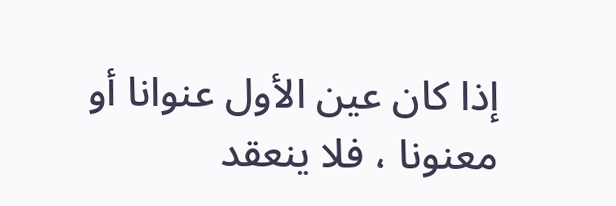إذا كان عين الأول عنوانا أو معنونا ، فلا ينعقد